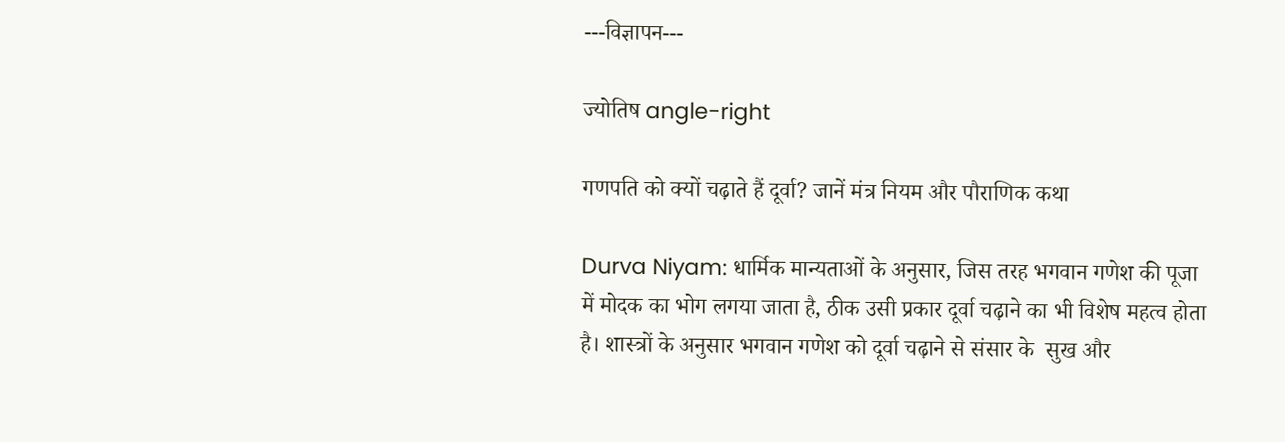---विज्ञापन---

ज्योतिष angle-right

गणपति को क्यों चढ़ाते हैं दूर्वा? जानें मंत्र नियम और पौराणिक कथा

Durva Niyam: धार्मिक मान्यताओं के अनुसार, जिस तरह भगवान गणेश की पूजा में मोदक का भोग लगया जाता है, ठीक उसी प्रकार दूर्वा चढ़ाने का भी विशेष महत्व होता है। शास्त्रों के अनुसार भगवान गणेश को दूर्वा चढ़ाने से संसार के  सुख और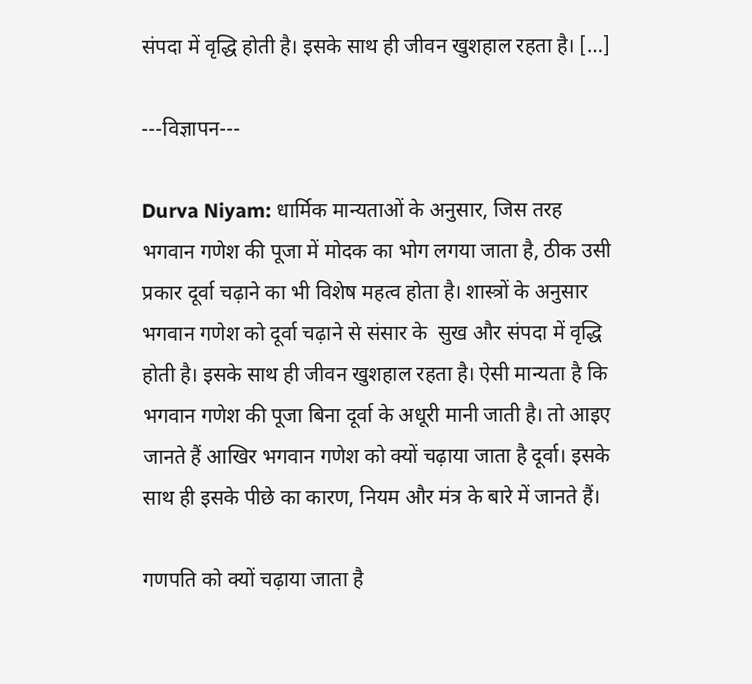संपदा में वृद्धि होती है। इसके साथ ही जीवन खुशहाल रहता है। […]

---विज्ञापन---

Durva Niyam: धार्मिक मान्यताओं के अनुसार, जिस तरह भगवान गणेश की पूजा में मोदक का भोग लगया जाता है, ठीक उसी प्रकार दूर्वा चढ़ाने का भी विशेष महत्व होता है। शास्त्रों के अनुसार भगवान गणेश को दूर्वा चढ़ाने से संसार के  सुख और संपदा में वृद्धि होती है। इसके साथ ही जीवन खुशहाल रहता है। ऐसी मान्यता है कि भगवान गणेश की पूजा बिना दूर्वा के अधूरी मानी जाती है। तो आइए जानते हैं आखिर भगवान गणेश को क्यों चढ़ाया जाता है दूर्वा। इसके साथ ही इसके पीछे का कारण, नियम और मंत्र के बारे में जानते हैं।

गणपति को क्यों चढ़ाया जाता है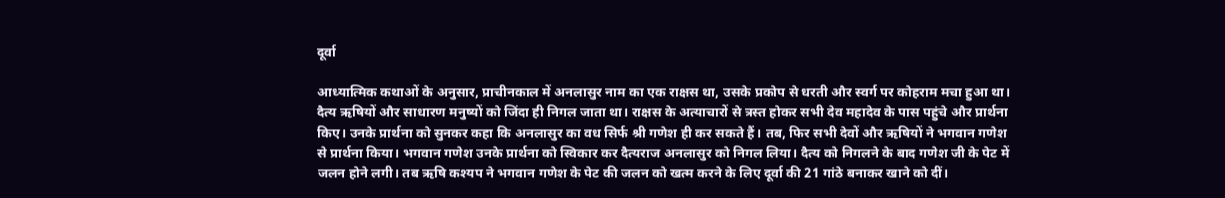दूर्वा

आध्यात्मिक कथाओं के अनुसार, प्राचीनकाल में अनलासुर नाम का एक राक्षस था, उसके प्रकोप से धरती और स्वर्ग पर कोहराम मचा हुआ था। दैत्य ऋषियों और साधारण मनुष्यों को जिंदा ही निगल जाता था। राक्षस के अत्याचारों से त्रस्त होकर सभी देव महादेव के पास पहुंचे और प्रार्थना किए। उनके प्रार्थना को सुनकर कहा कि अनलासुर का वध सिर्फ श्री गणेश ही कर सकते हैं। तब, फिर सभी देवों और ऋषियों ने भगवान गणेश से प्रार्थना किया। भगवान गणेश उनके प्रार्थना को स्विकार कर दैत्यराज अनलासुर को निगल लिया। दैत्य को निगलने के बाद गणेश जी के पेट में जलन होने लगी। तब ऋषि कश्यप ने भगवान गणेश के पेट की जलन को खत्म करने के लिए दूर्वा की 21 गांठे बनाकर खाने को दीं।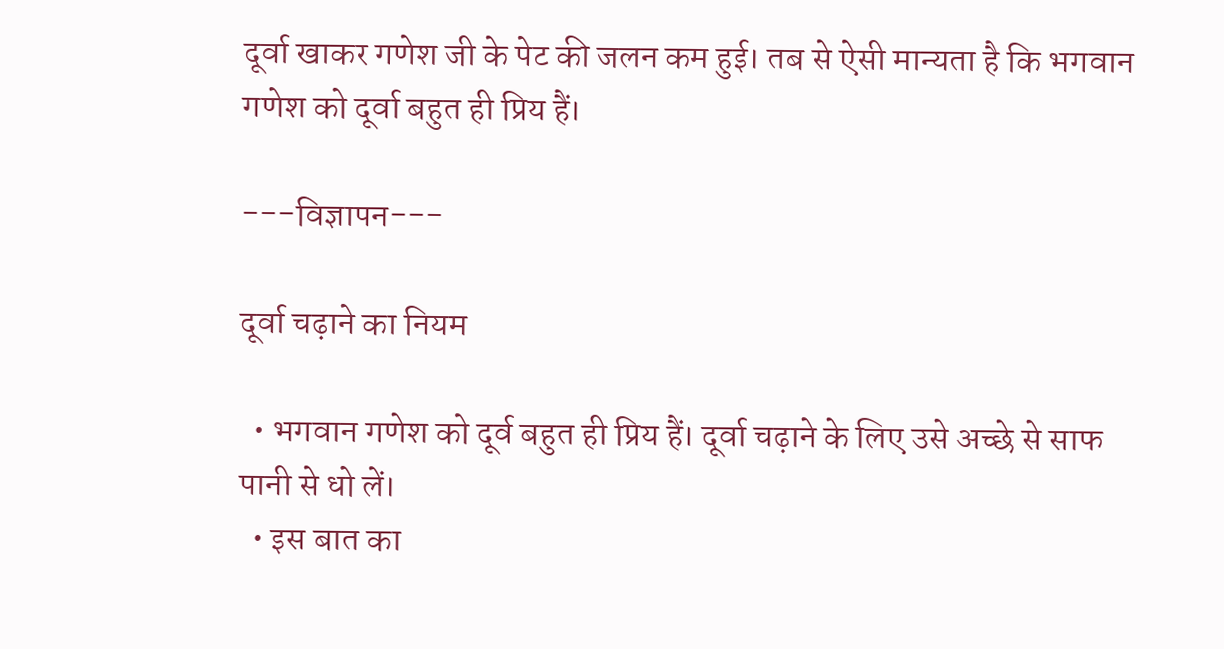दूर्वा खाकर गणेश जी के पेट की जलन कम हुई। तब से ऐसी मान्यता है कि भगवान गणेश को दूर्वा बहुत ही प्रिय हैं।

---विज्ञापन---

दूर्वा चढ़ाने का नियम

  • भगवान गणेश को दूर्व बहुत ही प्रिय हैं। दूर्वा चढ़ाने के लिए उसे अच्छे से साफ पानी से धो लें।
  • इस बात का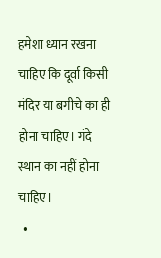हमेशा ध्यान रखना चाहिए कि दूर्वा किसी मंदिर या बगीचे का ही होना चाहिए। गंदे स्थान का नहीं होना चाहिए।
  •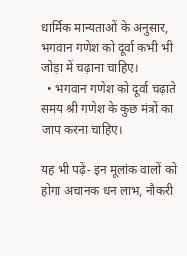धार्मिक मान्यताओं के अनुसार, भगवान गणेश को दूर्वा कभी भी जोड़ा में चढ़ाना चाहिए।
  • भगवान गणेश को दूर्वा चढ़ाते समय श्री गणेश के कुछ मंत्रों का जाप करना चाहिए।

यह भी पढ़ें- इन मूलांक वालों को होगा अचानक धन लाभ, नौकरी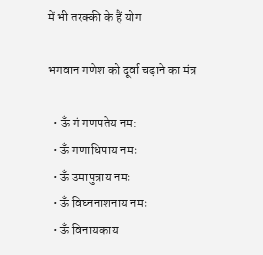में भी तरक्की के हैं योग

भगवान गणेश को दूर्वा चढ़ाने का मंत्र

  • ऊँ गं गणपतेय नम:
  • ऊँ गणाधिपाय नमः
  • ऊँ उमापुत्राय नमः
  • ऊँ विघ्ननाशनाय नमः
  • ऊँ विनायकाय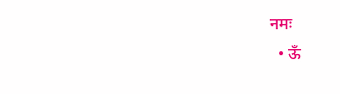नमः
  • ऊँ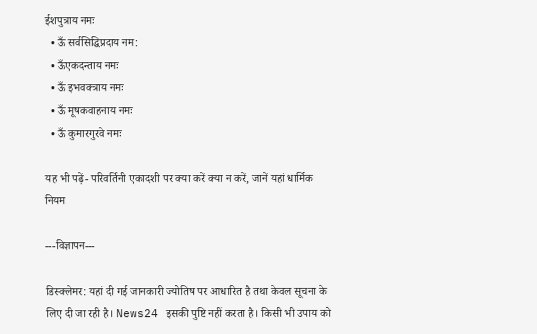ईशपुत्राय नमः
  • ऊँ सर्वसिद्धिप्रदाय नम:
  • ऊँएकदन्ताय नमः
  • ऊँ इभवक्त्राय नमः
  • ऊँ मूषकवाहनाय नमः
  • ऊँ कुमारगुरवे नमः

यह भी पढ़ें- परिवर्तिनी एकादशी पर क्या करें क्या न करें, जानें यहां धार्मिक नियम

---विज्ञापन---

डिस्क्लेमर: यहां दी गई जानकारी ज्योतिष पर आधारित है तथा केवल सूचना के लिए दी जा रही है। News24 इसकी पुष्टि नहीं करता है। किसी भी उपाय को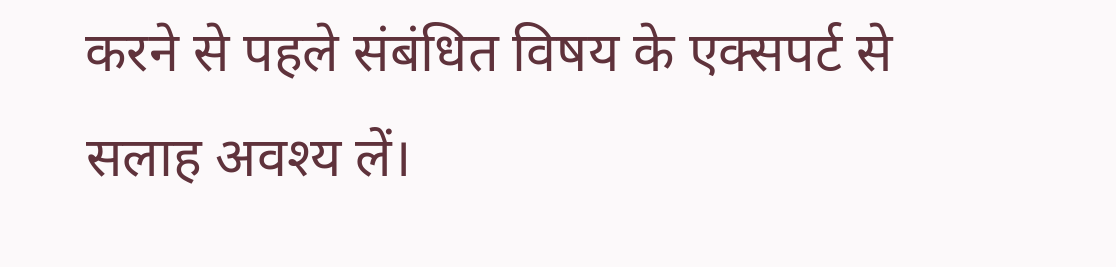करने से पहले संबंधित विषय के एक्सपर्ट से सलाह अवश्य लें।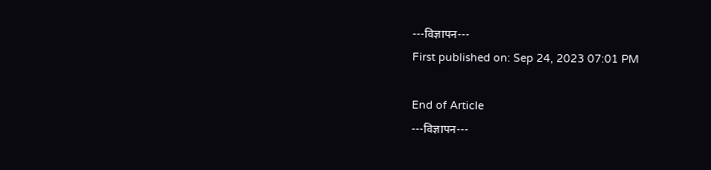---विज्ञापन---
First published on: Sep 24, 2023 07:01 PM

End of Article
---विज्ञापन---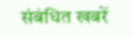संबंधित खबरें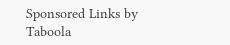Sponsored Links by Taboola